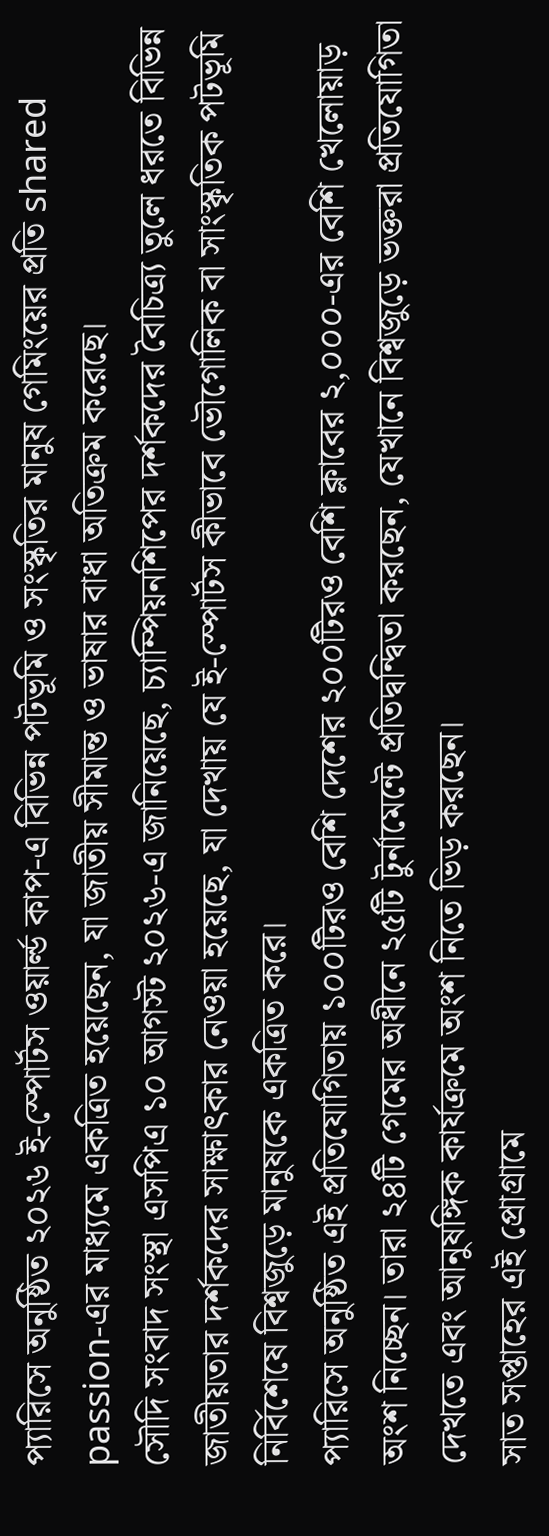প্যারিসে অনুষ্ঠিত ২০২৬ ই-স্পোর্টস ওয়ার্ল্ড কাপ-এ বিভিন্ন পটভূমি ও সংস্কৃতির মানুষ গেমিংয়ের প্রতি shared passion-এর মাধ্যমে একত্রিত হয়েছেন, যা জাতীয় সীমান্ত ও ভাষার বাধা অতিক্রম করেছে।
সৌদি সংবাদ সংস্থা এসপিএ ১০ আগস্ট ২০২৬-এ জানিয়েছে, চ্যাম্পিয়নশিপের দর্শকদের বৈচিত্র্য তুলে ধরতে বিভিন্ন জাতীয়তার দর্শকদের সাক্ষাৎকার নেওয়া হয়েছে, যা দেখায় যে ই-স্পোর্টস কীভাবে ভৌগোলিক বা সাংস্কৃতিক পটভূমি নির্বিশেষে বিশ্বজুড়ে মানুষকে একত্রিত করে।
প্যারিসে অনুষ্ঠিত এই প্রতিযোগিতায় ১০০টিরও বেশি দেশের ২০০টিরও বেশি ক্লাবের ২,০০০-এর বেশি খেলোয়াড় অংশ নিচ্ছেন। তারা ২৪টি গেমের অধীনে ২৫টি টুর্নামেন্টে প্রতিদ্বন্দ্বিতা করছেন, যেখানে বিশ্বজুড়ে ভক্তরা প্রতিযোগিতা দেখতে এবং আনুষঙ্গিক কার্যক্রমে অংশ নিতে ভিড় করছেন।
সাত সপ্তাহের এই প্রোগ্রামে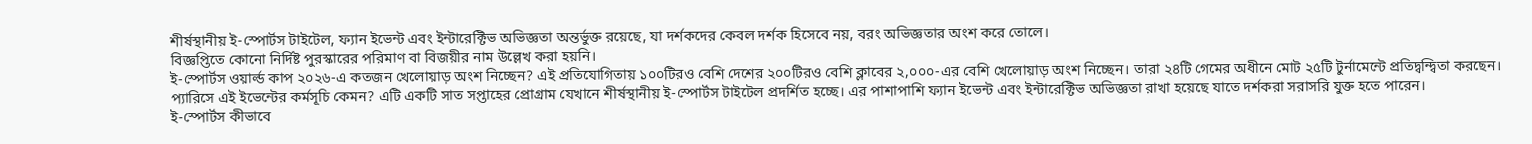শীর্ষস্থানীয় ই-স্পোর্টস টাইটেল, ফ্যান ইভেন্ট এবং ইন্টারেক্টিভ অভিজ্ঞতা অন্তর্ভুক্ত রয়েছে, যা দর্শকদের কেবল দর্শক হিসেবে নয়, বরং অভিজ্ঞতার অংশ করে তোলে।
বিজ্ঞপ্তিতে কোনো নির্দিষ্ট পুরস্কারের পরিমাণ বা বিজয়ীর নাম উল্লেখ করা হয়নি।
ই-স্পোর্টস ওয়ার্ল্ড কাপ ২০২৬-এ কতজন খেলোয়াড় অংশ নিচ্ছেন? এই প্রতিযোগিতায় ১০০টিরও বেশি দেশের ২০০টিরও বেশি ক্লাবের ২,০০০-এর বেশি খেলোয়াড় অংশ নিচ্ছেন। তারা ২৪টি গেমের অধীনে মোট ২৫টি টুর্নামেন্টে প্রতিদ্বন্দ্বিতা করছেন।
প্যারিসে এই ইভেন্টের কর্মসূচি কেমন? এটি একটি সাত সপ্তাহের প্রোগ্রাম যেখানে শীর্ষস্থানীয় ই-স্পোর্টস টাইটেল প্রদর্শিত হচ্ছে। এর পাশাপাশি ফ্যান ইভেন্ট এবং ইন্টারেক্টিভ অভিজ্ঞতা রাখা হয়েছে যাতে দর্শকরা সরাসরি যুক্ত হতে পারেন।
ই-স্পোর্টস কীভাবে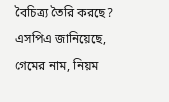বৈচিত্র্য তৈরি করছে? এসপিএ জানিয়েছে, গেমের নাম, নিয়ম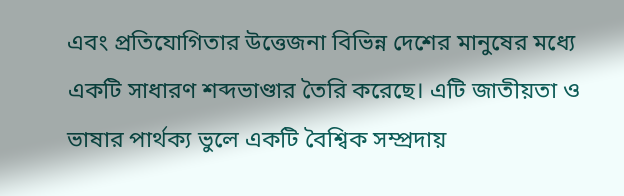এবং প্রতিযোগিতার উত্তেজনা বিভিন্ন দেশের মানুষের মধ্যে একটি সাধারণ শব্দভাণ্ডার তৈরি করেছে। এটি জাতীয়তা ও ভাষার পার্থক্য ভুলে একটি বৈশ্বিক সম্প্রদায়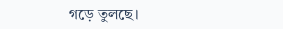গড়ে তুলছে।